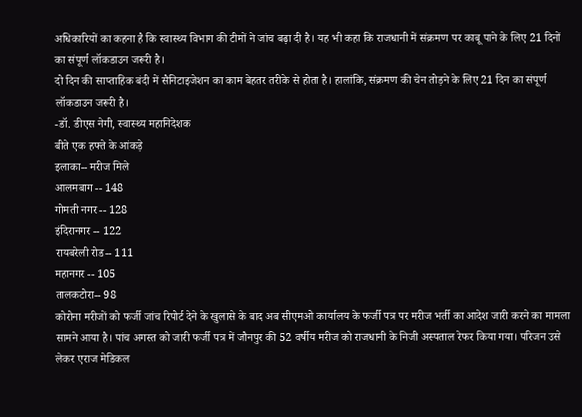अधिकारियों का कहना है कि स्वास्थ्य विभाग की टीमों ने जांच बढ़ा दी है। यह भी कहा कि राजधानी में संक्रमण पर काबू पाने के लिए 21 दिनों का संपूर्ण लॉकडाउन जरूरी है।
दो दिन की साप्ताहिक बंदी में सैनिटाइजेशन का काम बेहतर तरीके से होता है। हालांकि, संक्रमण की चेन तोड़ने के लिए 21 दिन का संपूर्ण लॉकडाउन जरूरी है।
-डॉ. डीएस नेगी, स्वास्थ्य महानिदेशक
बीते एक हफ्ते के आंकड़े
इलाका-- मरीज मिले
आलमबाग -- 148
गोमती नगर -- 128
इंदिरानगर -- 122
रायबरेली रोड-- 111
महानगर -- 105
तालकटोरा-- 98
कोरोना मरीजों को फर्जी जांच रिपोर्ट देने के खुलासे के बाद अब सीएमओ कार्यालय के फर्जी पत्र पर मरीज भर्ती का आदेश जारी करने का मामला सामने आया है। पांच अगस्त को जारी फर्जी पत्र में जौनपुर की 52 वर्षीय मरीज को राजधानी के निजी अस्पताल रेफर किया गया। परिजन उसे लेकर एराज मेडिकल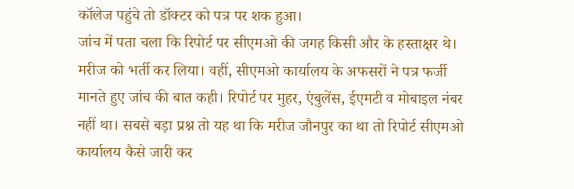कॉलेज पहुंचे तो डॉक्टर को पत्र पर शक हुआ।
जांच में पता चला कि रिपोर्ट पर सीएमओ की जगह किसी और के हस्ताक्षर थे। मरीज को भर्ती कर लिया। वहीं, सीएमओ कार्यालय के अफसरों ने पत्र फर्जी मानते हुए जांच की बात कही। रिपोर्ट पर मुहर, एंबुलेंस, ईएमटी व मोबाइल नंबर नहीं था। सबसे बड़ा प्रश्न तो यह था कि मरीज जौनपुर का था तो रिपोर्ट सीएमओ कार्यालय कैसे जारी कर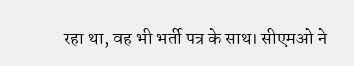रहा था, वह भी भर्ती पत्र के साथ। सीएमओ ने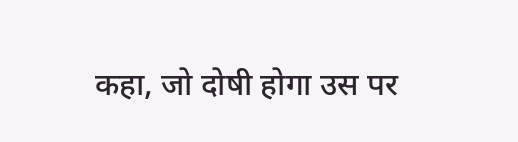कहा, जो दोषी होगा उस पर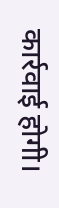कार्रवाई होगी।